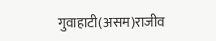गुवाहाटी(असम)राजीव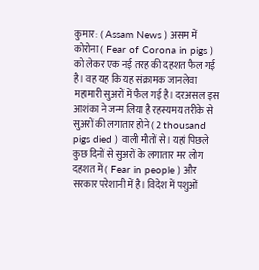कुमार: ( Assam News ) असम में कोरोना ( Fear of Corona in pigs ) को लेकर एक नई तरह की दहशत फैल गई है। वह यह कि यह संक्रामक जानलेवा महामारी सुअरों में फैल गई है। दरअसल इस आशंका ने जन्म लिया है रहस्यमय तरीके से सुअरों की लगातार होने ( 2 thousand pigs died ) वाली मौतों से। यहां पिछले कुछ दिनों से सुअरों के लगातार मर लोग दहशत में ( Fear in people ) और सरकार परेशानी में है। विदेश में पशुओं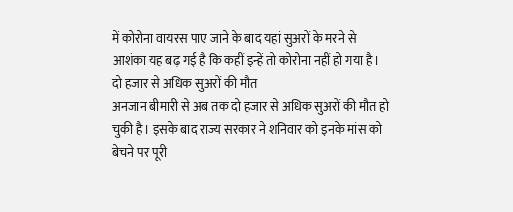में कोरोना वायरस पाए जाने के बाद यहां सुअरों के मरने से आशंका यह बढ़ गई है कि कहीं इन्हें तो कोरोना नहीं हो गया है।
दो हजार से अधिक सुअरों की मौत
अनजान बीमारी से अब तक दो हजार से अधिक सुअरों की मौत हो चुकी है। इसके बाद राज्य सरकार ने शनिवार को इनके मांस को बेचने पर पूरी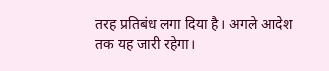तरह प्रतिबंध लगा दिया है। अगले आदेश तक यह जारी रहेगा।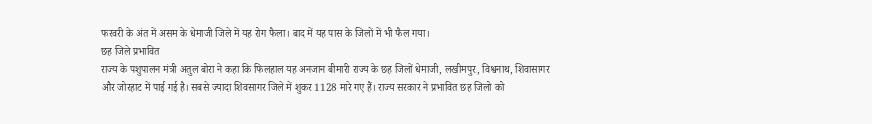फरवरी के अंत में असम के धेमाजी जिले में यह रोग फैला। बाद में यह पास के जिलों में भी फैल गया।
छह जिले प्रभावित
राज्य के पशुपालन मंत्री अतुल बोरा ने कहा कि फिलहाल यह अनजान बीमारी राज्य के छह जिलों धेमाजी, लखीमपुर, विश्वनाथ, शिवासागर और जोरहाट में पाई गई है। सबसे ज्यादा शिवसागर जिले में शुकर 1128 मारे गए हैं। राज्य सरकार ने प्रभावित छह जिलो को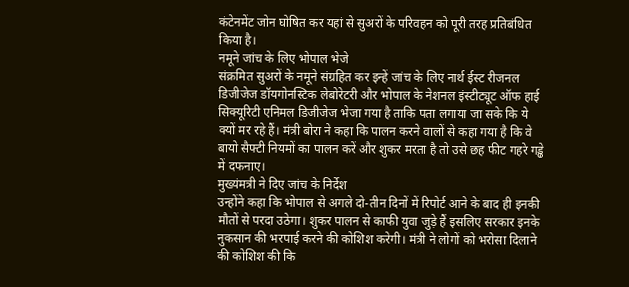कंटेनमेंट जोन घोषित कर यहां से सुअरों के परिवहन को पूरी तरह प्रतिबंधित किया है।
नमूने जांच के लिए भोपाल भेजे
संक्रमित सुअरों के नमूने संग्रहित कर इन्हें जांच के लिए नार्थ ईस्ट रीजनल डिजीजेज डॉयगोनस्टिक लेबोरेटरी और भोपाल के नेशनल इंस्टीट्यूट ऑफ हाई सिक्यूरिटी एनिमल डिजीजेज भेजा गया है ताकि पता लगाया जा सके कि ये क्यों मर रहे हैं। मंत्री बोरा ने कहा कि पालन करने वालों से कहा गया है कि वे बायो सैफ्टी नियमों का पालन करें और शुकर मरता है तो उसे छह फीट गहरे गड्ढे में दफनाए।
मुख्यंमत्री ने दिए जांच के निर्देश
उन्होंने कहा कि भोपाल से अगले दो-तीन दिनों में रिपोर्ट आने के बाद ही इनकी मौतों से परदा उठेगा। शुकर पालन से काफी युवा जुड़े हैं इसलिए सरकार इनके नुकसान की भरपाई करने की कोशिश करेगी। मंत्री ने लोगों को भरोसा दिलाने की कोशिश की कि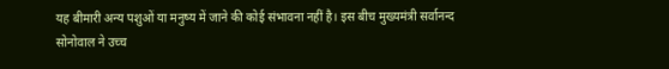यह बीमारी अन्य पशुओं या मनुष्य में जाने की कोई संभावना नहीं है। इस बीच मुख्यमंत्री सर्वानन्द सोनोवाल ने उच्च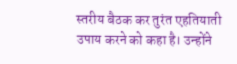स्तरीय बैठक कर तुरंत एहतियाती उपाय करने को कहा है। उन्होंने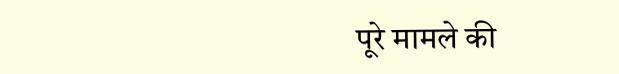पूरे मामले की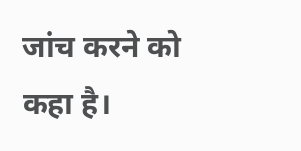जांच करने को कहा है।